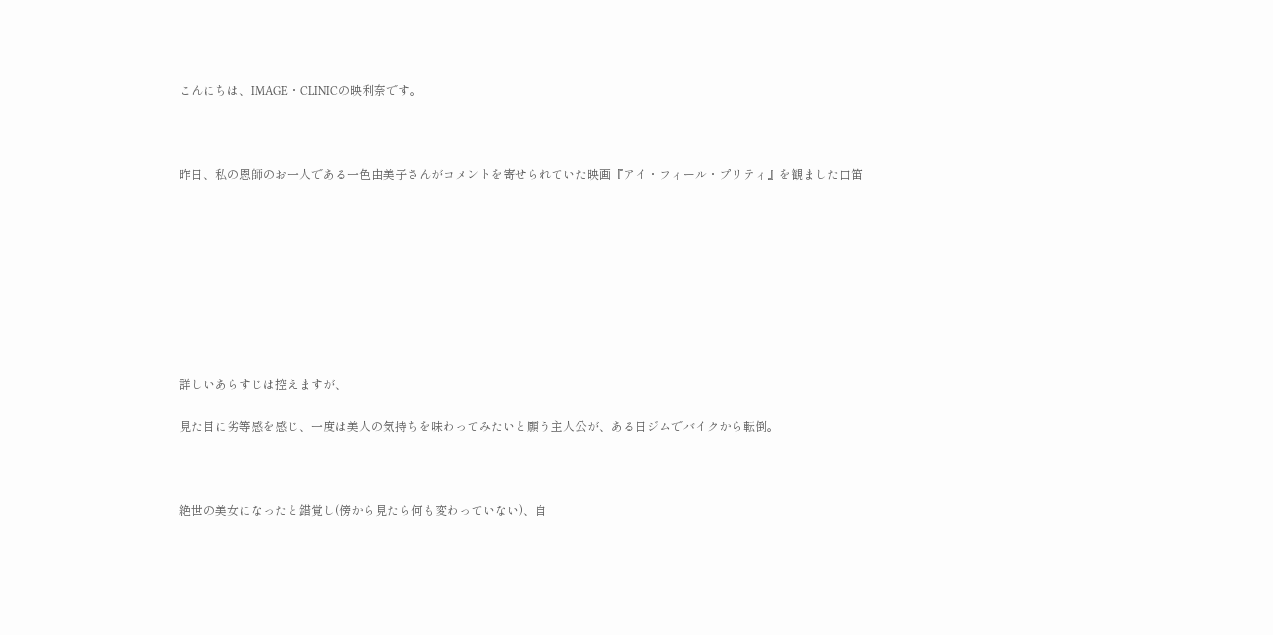こんにちは、IMAGE・CLINICの映利奈です。



昨日、私の恩師のお一人である一色由美子さんがコメントを寄せられていた映画『アイ・フィール・プリティ』を観ました口笛









詳しいあらすじは控えますが、

見た目に劣等感を感じ、一度は美人の気持ちを味わってみたいと願う主人公が、ある日ジムでバイクから転倒。



絶世の美女になったと錯覚し(傍から見たら何も変わっていない)、自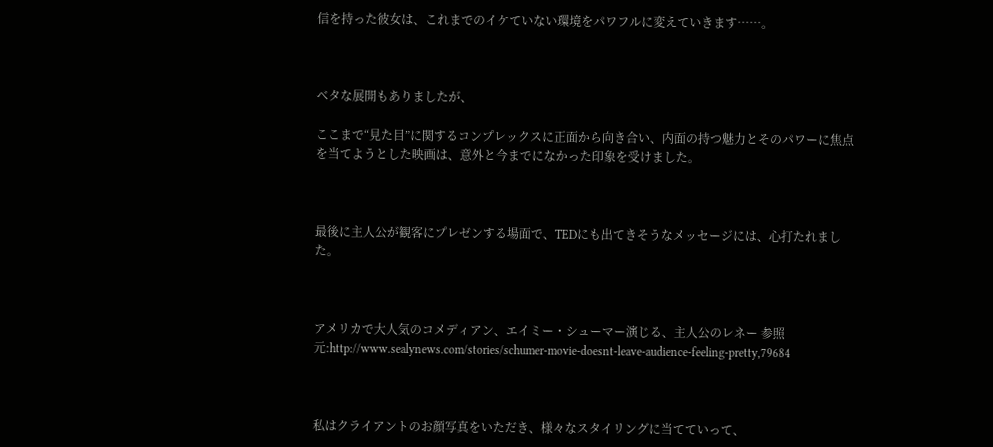信を持った彼女は、これまでのイケていない環境をパワフルに変えていきます……。



ベタな展開もありましたが、

ここまで“見た目”に関するコンプレックスに正面から向き合い、内面の持つ魅力とそのパワーに焦点を当てようとした映画は、意外と今までになかった印象を受けました。



最後に主人公が観客にプレゼンする場面で、TEDにも出てきそうなメッセージには、心打たれました。



アメリカで大人気のコメディアン、エイミー・シューマー演じる、主人公のレネー 参照元:http://www.sealynews.com/stories/schumer-movie-doesnt-leave-audience-feeling-pretty,79684



私はクライアントのお顔写真をいただき、様々なスタイリングに当てていって、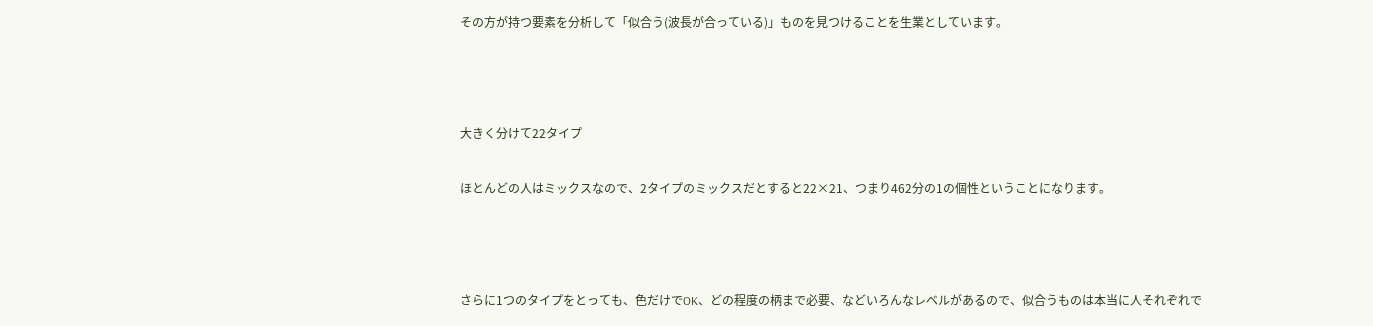その方が持つ要素を分析して「似合う(波長が合っている)」ものを見つけることを生業としています。



大きく分けて22タイプ

ほとんどの人はミックスなので、2タイプのミックスだとすると22×21、つまり462分の1の個性ということになります。



さらに1つのタイプをとっても、色だけでOK、どの程度の柄まで必要、などいろんなレベルがあるので、似合うものは本当に人それぞれで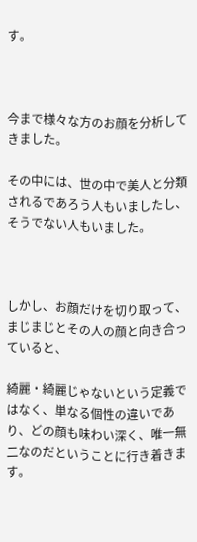す。



今まで様々な方のお顔を分析してきました。

その中には、世の中で美人と分類されるであろう人もいましたし、そうでない人もいました。



しかし、お顔だけを切り取って、まじまじとその人の顔と向き合っていると、

綺麗・綺麗じゃないという定義ではなく、単なる個性の違いであり、どの顔も味わい深く、唯一無二なのだということに行き着きます。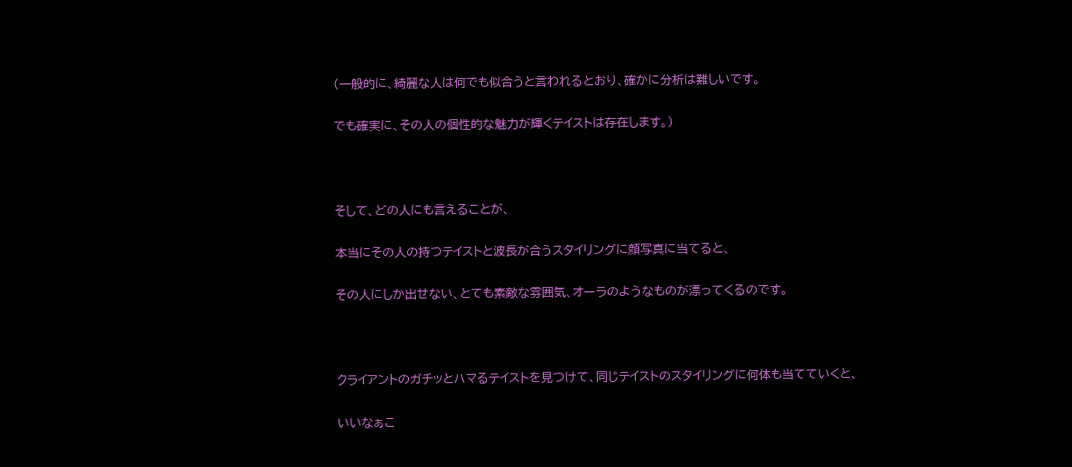(一般的に、綺麗な人は何でも似合うと言われるとおり、確かに分析は難しいです。

でも確実に、その人の個性的な魅力が輝くテイストは存在します。)



そして、どの人にも言えることが、

本当にその人の持つテイストと波長が合うスタイリングに顔写真に当てると、

その人にしか出せない、とても素敵な雰囲気、オーラのようなものが漂ってくるのです。



クライアントのガチッとハマるテイストを見つけて、同じテイストのスタイリングに何体も当てていくと、

いいなぁこ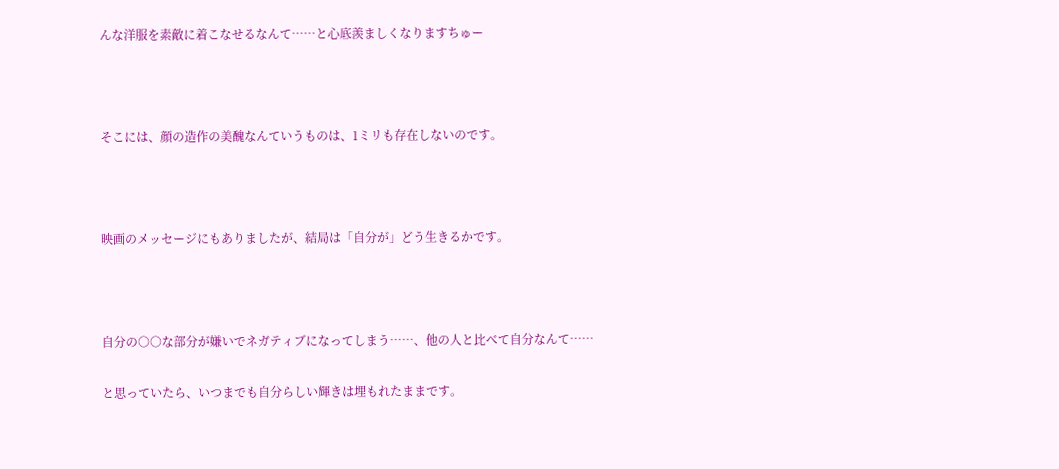んな洋服を素敵に着こなせるなんて……と心底羨ましくなりますちゅー



そこには、顔の造作の美醜なんていうものは、1ミリも存在しないのです。



映画のメッセージにもありましたが、結局は「自分が」どう生きるかです。



自分の○○な部分が嫌いでネガティブになってしまう……、他の人と比べて自分なんて……

と思っていたら、いつまでも自分らしい輝きは埋もれたままです。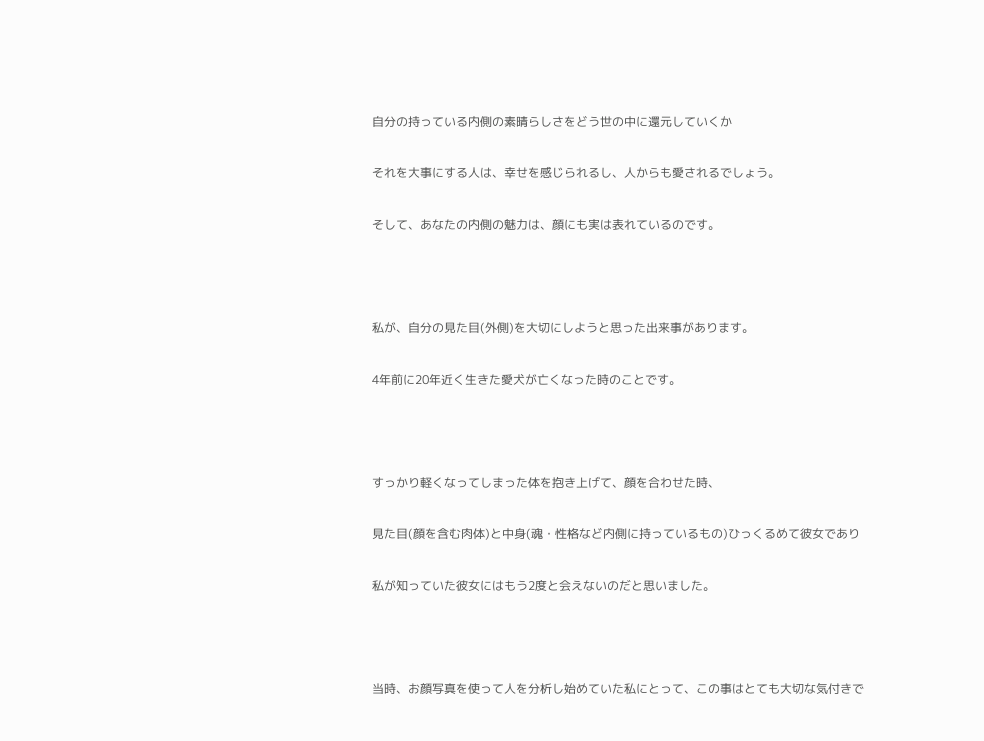自分の持っている内側の素晴らしさをどう世の中に還元していくか

それを大事にする人は、幸せを感じられるし、人からも愛されるでしょう。

そして、あなたの内側の魅力は、顔にも実は表れているのです。



私が、自分の見た目(外側)を大切にしようと思った出来事があります。

4年前に20年近く生きた愛犬が亡くなった時のことです。



すっかり軽くなってしまった体を抱き上げて、顔を合わせた時、

見た目(顔を含む肉体)と中身(魂・性格など内側に持っているもの)ひっくるめて彼女であり

私が知っていた彼女にはもう2度と会えないのだと思いました。



当時、お顔写真を使って人を分析し始めていた私にとって、この事はとても大切な気付きで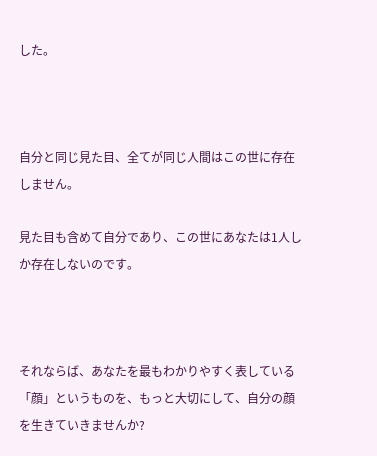した。



自分と同じ見た目、全てが同じ人間はこの世に存在しません。

見た目も含めて自分であり、この世にあなたは1人しか存在しないのです。



それならば、あなたを最もわかりやすく表している「顔」というものを、もっと大切にして、自分の顔を生きていきませんか?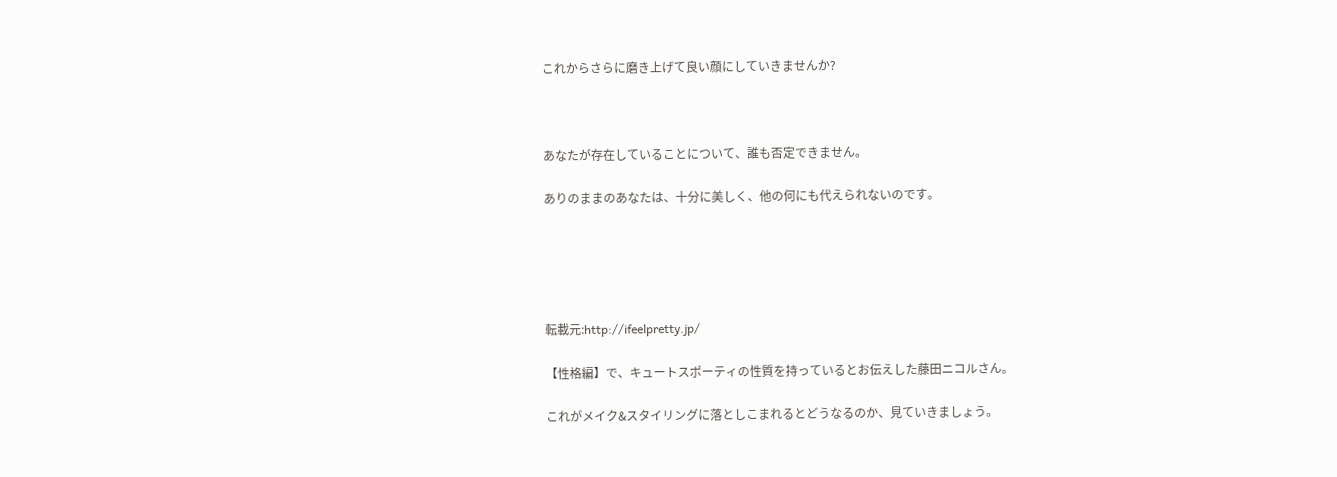これからさらに磨き上げて良い顔にしていきませんか?



あなたが存在していることについて、誰も否定できません。

ありのままのあなたは、十分に美しく、他の何にも代えられないのです。





転載元:http://ifeelpretty.jp/

【性格編】で、キュートスポーティの性質を持っているとお伝えした藤田ニコルさん。

これがメイク&スタイリングに落としこまれるとどうなるのか、見ていきましょう。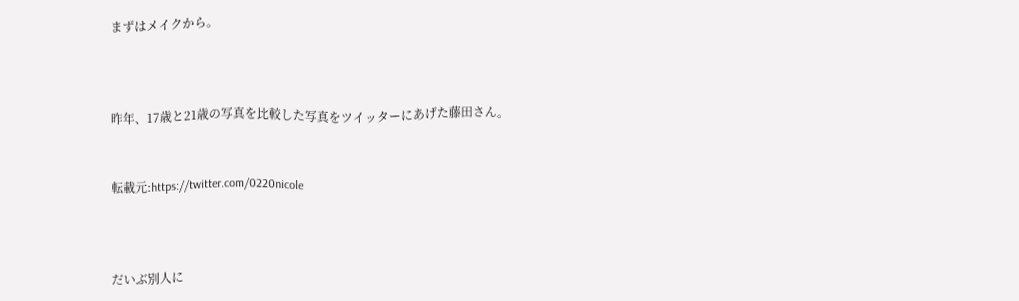まずはメイクから。



昨年、17歳と21歳の写真を比較した写真をツイッターにあげた藤田さん。


転載元:https://twitter.com/0220nicole



だいぶ別人に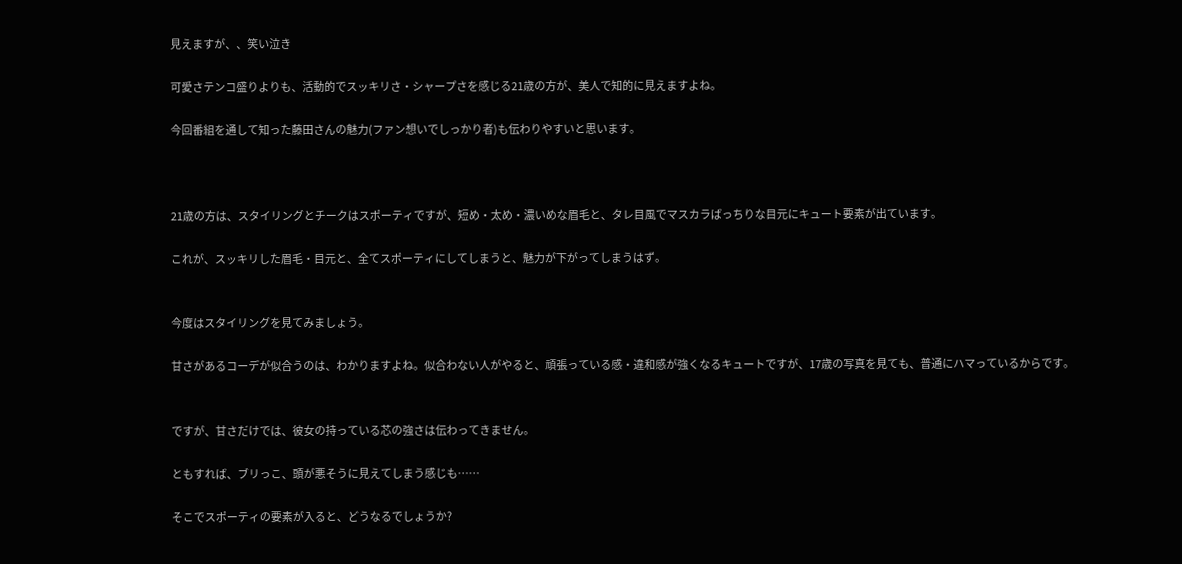見えますが、、笑い泣き

可愛さテンコ盛りよりも、活動的でスッキリさ・シャープさを感じる21歳の方が、美人で知的に見えますよね。

今回番組を通して知った藤田さんの魅力(ファン想いでしっかり者)も伝わりやすいと思います。



21歳の方は、スタイリングとチークはスポーティですが、短め・太め・濃いめな眉毛と、タレ目風でマスカラばっちりな目元にキュート要素が出ています。

これが、スッキリした眉毛・目元と、全てスポーティにしてしまうと、魅力が下がってしまうはず。


今度はスタイリングを見てみましょう。

甘さがあるコーデが似合うのは、わかりますよね。似合わない人がやると、頑張っている感・違和感が強くなるキュートですが、17歳の写真を見ても、普通にハマっているからです。


ですが、甘さだけでは、彼女の持っている芯の強さは伝わってきません。

ともすれば、ブリっこ、頭が悪そうに見えてしまう感じも……

そこでスポーティの要素が入ると、どうなるでしょうか?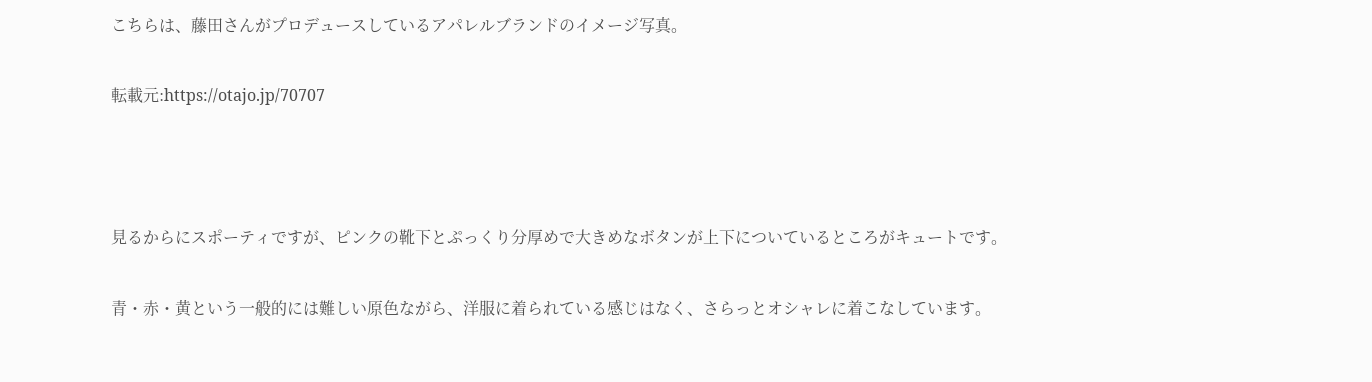こちらは、藤田さんがプロデュースしているアパレルブランドのイメージ写真。

転載元:https://otajo.jp/70707



見るからにスポーティですが、ピンクの靴下とぷっくり分厚めで大きめなボタンが上下についているところがキュートです。

青・赤・黄という一般的には難しい原色ながら、洋服に着られている感じはなく、さらっとオシャレに着こなしています。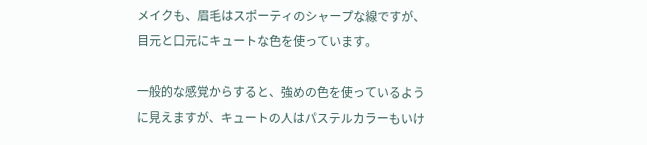メイクも、眉毛はスポーティのシャープな線ですが、目元と口元にキュートな色を使っています。

一般的な感覚からすると、強めの色を使っているように見えますが、キュートの人はパステルカラーもいけ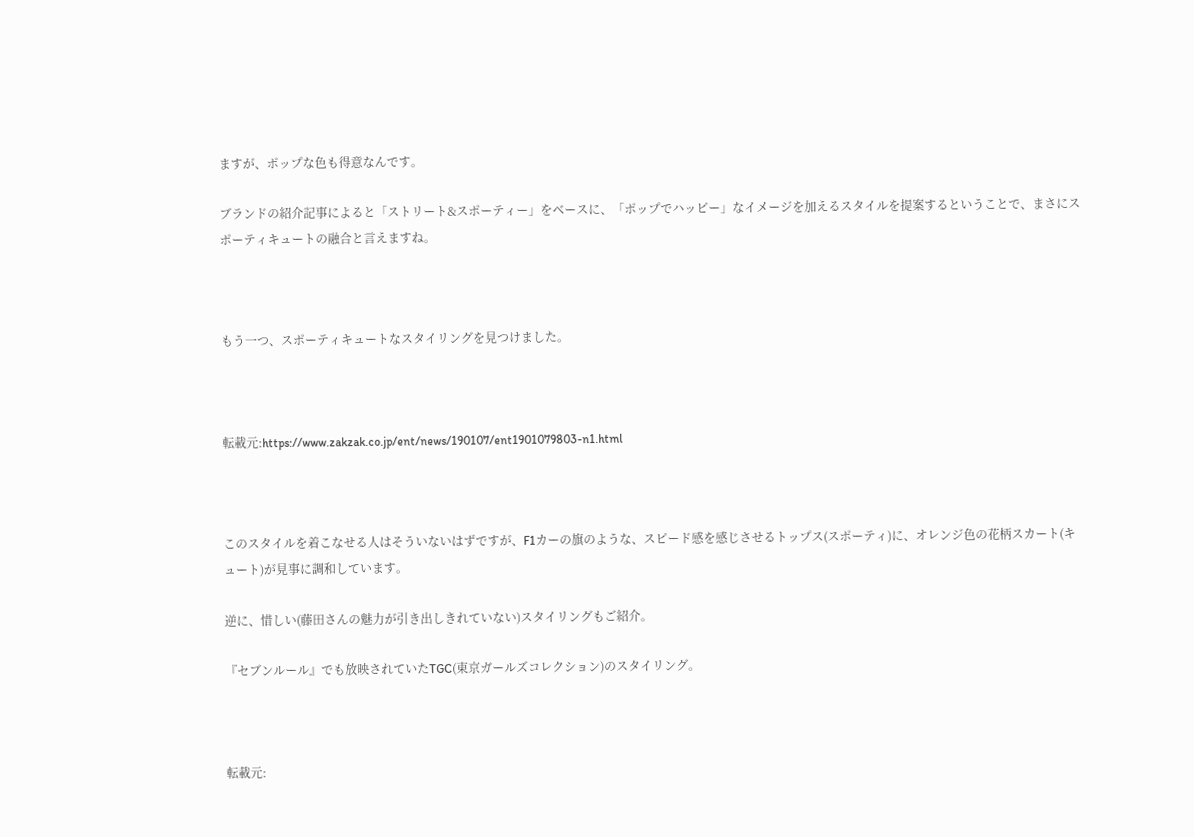ますが、ポップな色も得意なんです。

ブランドの紹介記事によると「ストリート&スポーティー」をベースに、「ポップでハッピー」なイメージを加えるスタイルを提案するということで、まさにスポーティキュートの融合と言えますね。



もう一つ、スポーティキュートなスタイリングを見つけました。



転載元:https://www.zakzak.co.jp/ent/news/190107/ent1901079803-n1.html



このスタイルを着こなせる人はそういないはずですが、F1カーの旗のような、スピード感を感じさせるトップス(スポーティ)に、オレンジ色の花柄スカート(キュート)が見事に調和しています。

逆に、惜しい(藤田さんの魅力が引き出しきれていない)スタイリングもご紹介。

『セブンルール』でも放映されていたTGC(東京ガールズコレクション)のスタイリング。



転載元: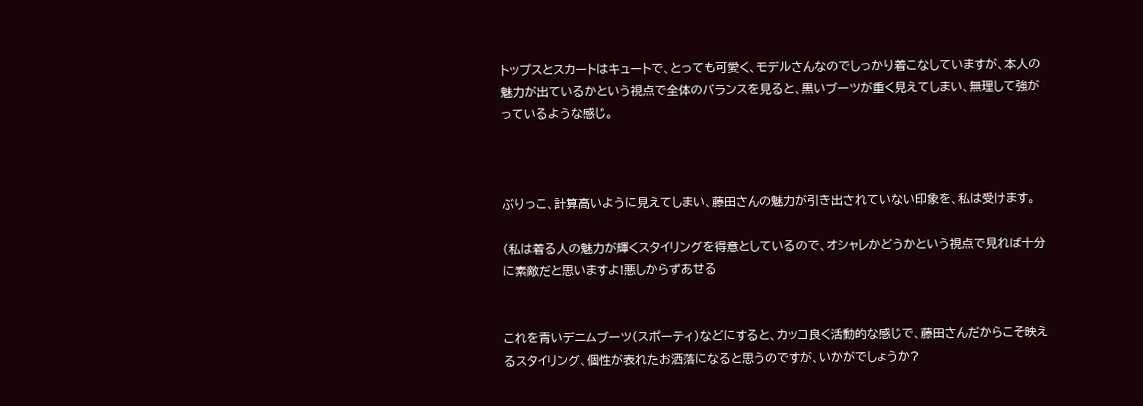トップスとスカートはキュートで、とっても可愛く、モデルさんなのでしっかり着こなしていますが、本人の魅力が出ているかという視点で全体のバランスを見ると、黒いブーツが重く見えてしまい、無理して強がっているような感じ。



ぶりっこ、計算高いように見えてしまい、藤田さんの魅力が引き出されていない印象を、私は受けます。

(私は着る人の魅力が輝くスタイリングを得意としているので、オシャレかどうかという視点で見れば十分に素敵だと思いますよ!悪しからずあせる


これを青いデニムブーツ(スポーティ)などにすると、カッコ良く活動的な感じで、藤田さんだからこそ映えるスタイリング、個性が表れたお洒落になると思うのですが、いかがでしょうか?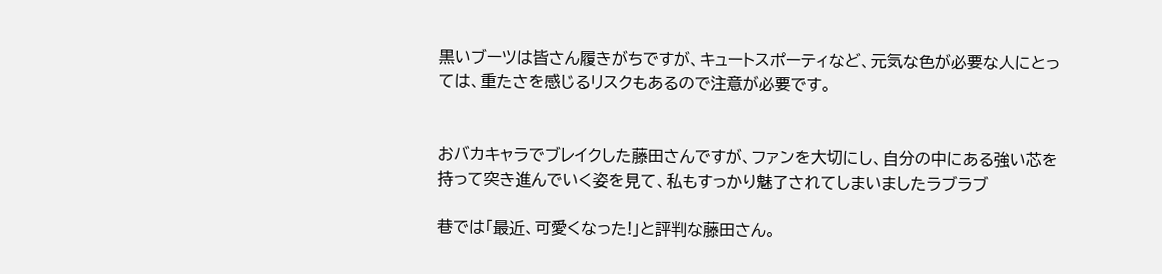黒いブーツは皆さん履きがちですが、キュートスポーティなど、元気な色が必要な人にとっては、重たさを感じるリスクもあるので注意が必要です。


おバカキャラでブレイクした藤田さんですが、ファンを大切にし、自分の中にある強い芯を持って突き進んでいく姿を見て、私もすっかり魅了されてしまいましたラブラブ

巷では「最近、可愛くなった!」と評判な藤田さん。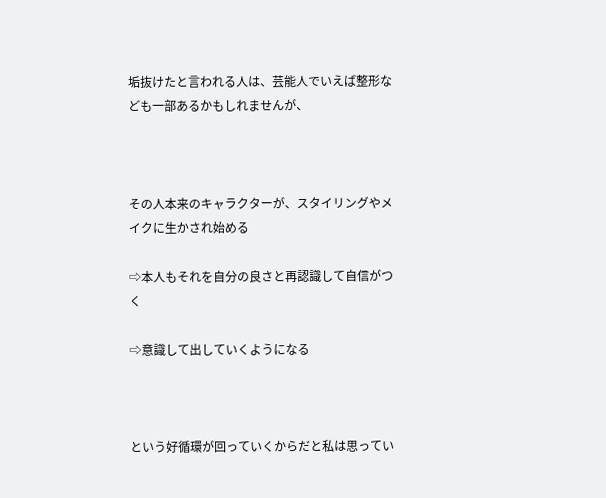垢抜けたと言われる人は、芸能人でいえば整形なども一部あるかもしれませんが、



その人本来のキャラクターが、スタイリングやメイクに生かされ始める

⇨本人もそれを自分の良さと再認識して自信がつく

⇨意識して出していくようになる



という好循環が回っていくからだと私は思ってい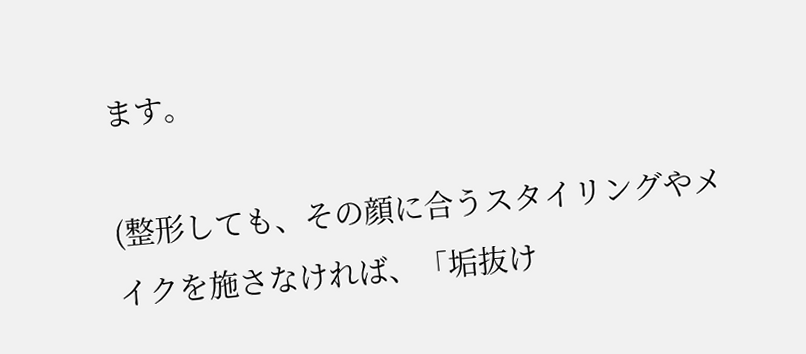ます。

(整形しても、その顔に合うスタイリングやメイクを施さなければ、「垢抜け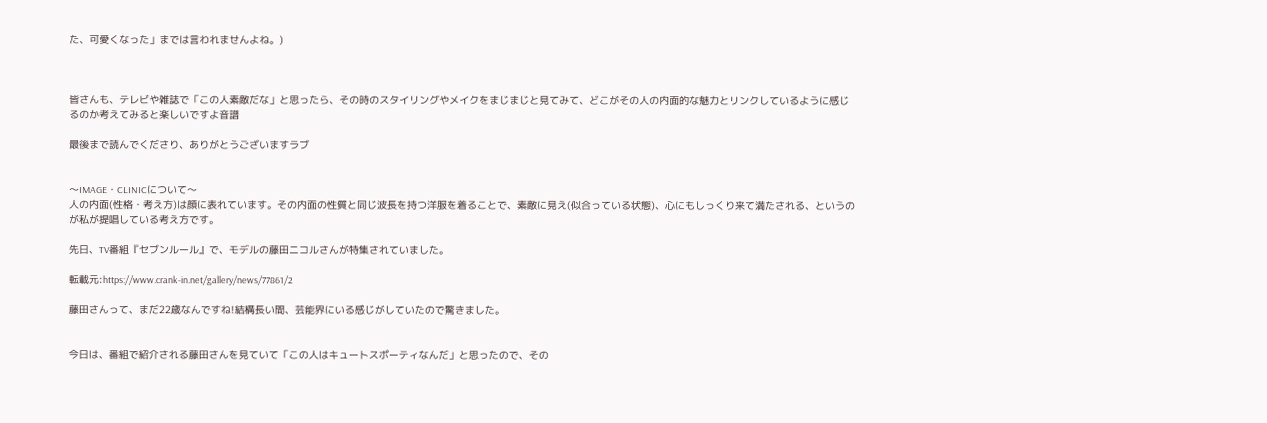た、可愛くなった」までは言われませんよね。)



皆さんも、テレビや雑誌で「この人素敵だな」と思ったら、その時のスタイリングやメイクをまじまじと見てみて、どこがその人の内面的な魅力とリンクしているように感じるのか考えてみると楽しいですよ音譜

最後まで読んでくださり、ありがとうございますラブ


〜IMAGE・CLINICについて〜
人の内面(性格・考え方)は顔に表れています。その内面の性質と同じ波長を持つ洋服を着ることで、素敵に見え(似合っている状態)、心にもしっくり来て満たされる、というのが私が提唱している考え方です。

先日、TV番組『セブンルール』で、モデルの藤田ニコルさんが特集されていました。

転載元:https://www.crank-in.net/gallery/news/77861/2

藤田さんって、まだ22歳なんですね!結構長い間、芸能界にいる感じがしていたので驚きました。


今日は、番組で紹介される藤田さんを見ていて「この人はキュートスポーティなんだ」と思ったので、その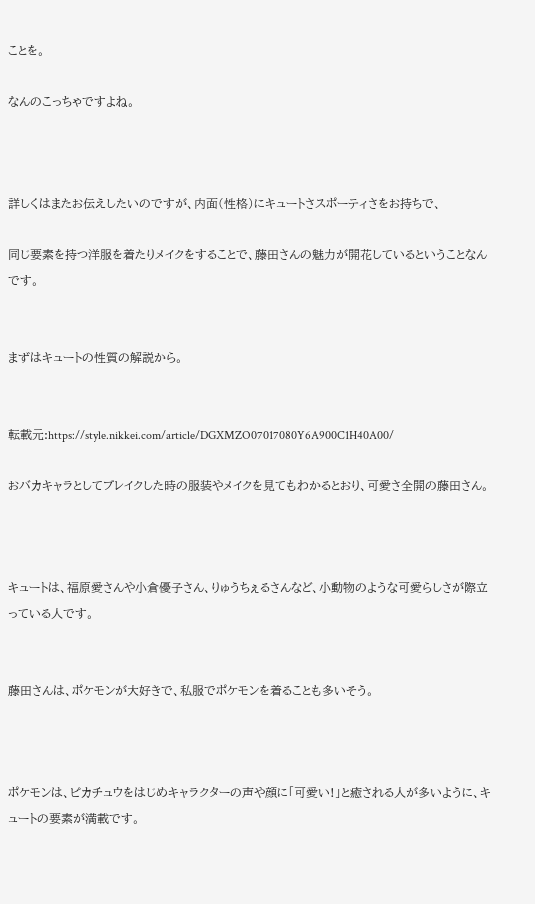ことを。

なんのこっちゃですよね。



詳しくはまたお伝えしたいのですが、内面(性格)にキュートさスポーティさをお持ちで、

同じ要素を持つ洋服を着たりメイクをすることで、藤田さんの魅力が開花しているということなんです。


まずはキュートの性質の解説から。


転載元:https://style.nikkei.com/article/DGXMZO07017080Y6A900C1H40A00/

おバカキャラとしてブレイクした時の服装やメイクを見てもわかるとおり、可愛さ全開の藤田さん。



キュートは、福原愛さんや小倉優子さん、りゅうちぇるさんなど、小動物のような可愛らしさが際立っている人です。


藤田さんは、ポケモンが大好きで、私服でポケモンを着ることも多いそう。



ポケモンは、ピカチュウをはじめキャラクターの声や顔に「可愛い!」と癒される人が多いように、キュートの要素が満載です。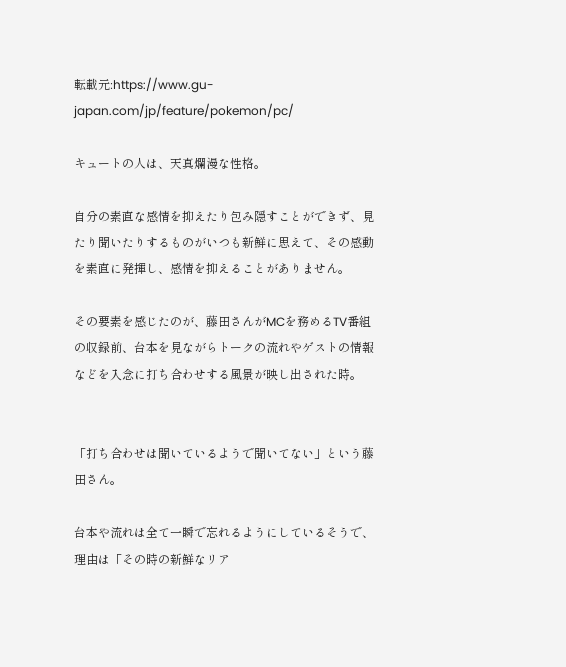転載元:https://www.gu-japan.com/jp/feature/pokemon/pc/

キュートの人は、天真爛漫な性格。

自分の素直な感情を抑えたり包み隠すことができず、見たり聞いたりするものがいつも新鮮に思えて、その感動を素直に発揮し、感情を抑えることがありません。

その要素を感じたのが、藤田さんがMCを務めるTV番組の収録前、台本を見ながらトークの流れやゲストの情報などを入念に打ち合わせする風景が映し出された時。


「打ち合わせは聞いているようで聞いてない」という藤田さん。

台本や流れは全て一瞬で忘れるようにしているそうで、理由は「その時の新鮮なリア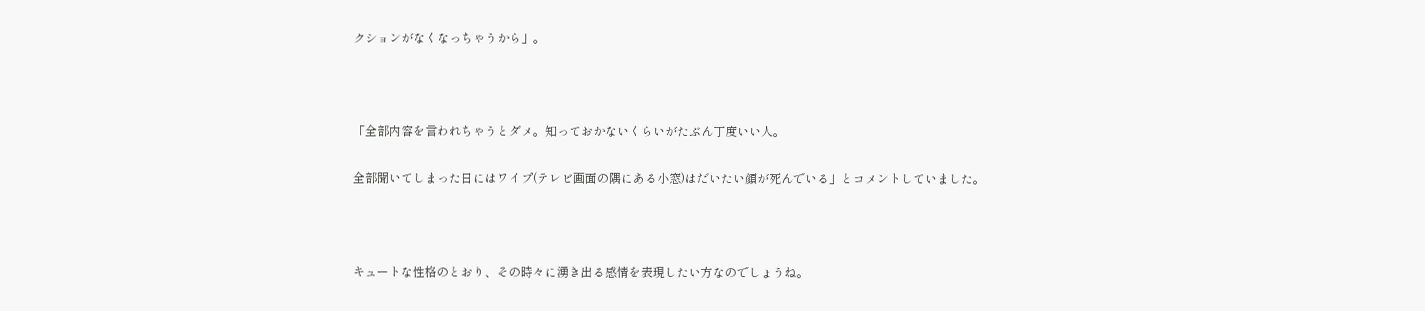クションがなくなっちゃうから」。



「全部内容を言われちゃうとダメ。知っておかないくらいがたぶん丁度いい人。

全部聞いてしまった日にはワイプ(テレビ画面の隅にある小窓)はだいたい顔が死んでいる」とコメントしていました。



キュートな性格のとおり、その時々に湧き出る感情を表現したい方なのでしょうね。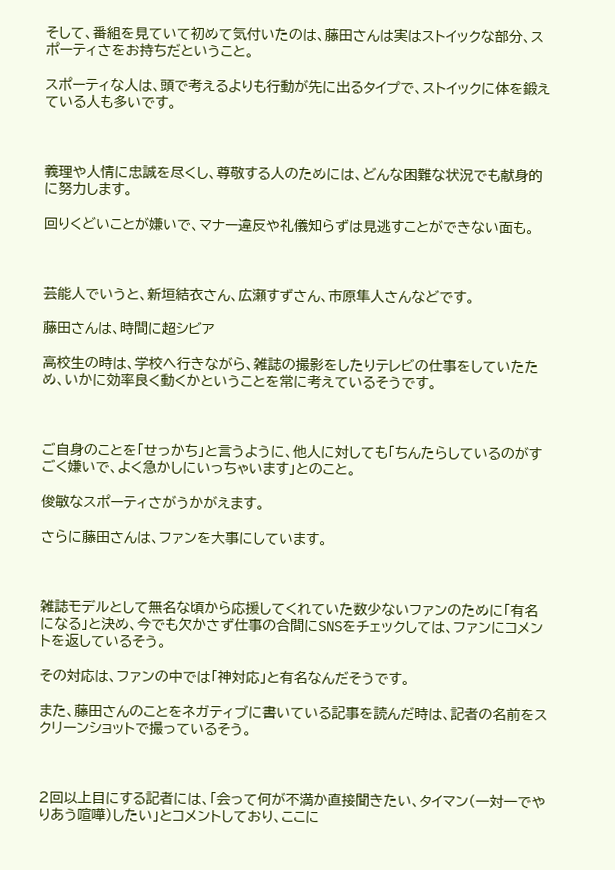そして、番組を見ていて初めて気付いたのは、藤田さんは実はストイックな部分、スポーティさをお持ちだということ。

スポーティな人は、頭で考えるよりも行動が先に出るタイプで、ストイックに体を鍛えている人も多いです。



義理や人情に忠誠を尽くし、尊敬する人のためには、どんな困難な状況でも献身的に努力します。

回りくどいことが嫌いで、マナー違反や礼儀知らずは見逃すことができない面も。



芸能人でいうと、新垣結衣さん、広瀬すずさん、市原隼人さんなどです。

藤田さんは、時間に超シビア

高校生の時は、学校へ行きながら、雑誌の撮影をしたりテレビの仕事をしていたため、いかに効率良く動くかということを常に考えているそうです。



ご自身のことを「せっかち」と言うように、他人に対しても「ちんたらしているのがすごく嫌いで、よく急かしにいっちゃいます」とのこと。

俊敏なスポーティさがうかがえます。

さらに藤田さんは、ファンを大事にしています。



雑誌モデルとして無名な頃から応援してくれていた数少ないファンのために「有名になる」と決め、今でも欠かさず仕事の合間にSNSをチェックしては、ファンにコメントを返しているそう。

その対応は、ファンの中では「神対応」と有名なんだそうです。

また、藤田さんのことをネガティブに書いている記事を読んだ時は、記者の名前をスクリーンショットで撮っているそう。



2回以上目にする記者には、「会って何が不満か直接聞きたい、タイマン(一対一でやりあう喧嘩)したい」とコメントしており、ここに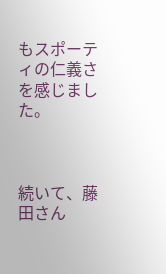もスポーティの仁義さを感じました。



続いて、藤田さん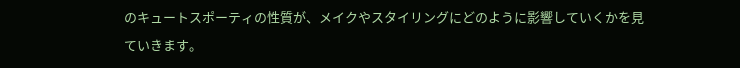のキュートスポーティの性質が、メイクやスタイリングにどのように影響していくかを見ていきます。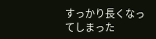すっかり長くなってしまった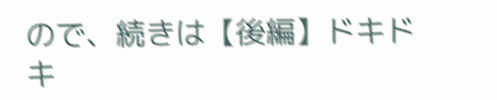ので、続きは【後編】ドキドキ